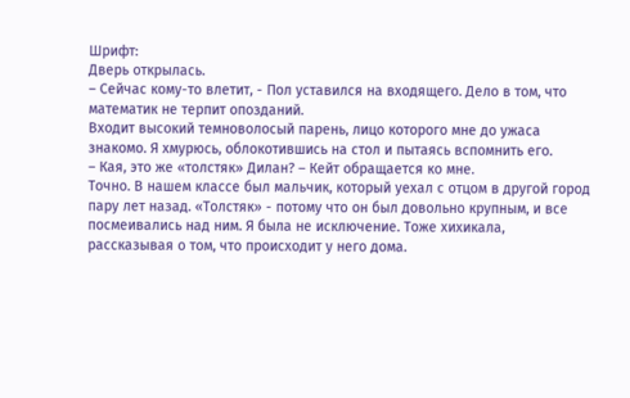Шрифт:
Дверь открылась.
– Сейчас кому-то влетит, - Пол уставился на входящего. Дело в том, что математик не терпит опозданий.
Входит высокий темноволосый парень, лицо которого мне до ужаса знакомо. Я хмурюсь, облокотившись на стол и пытаясь вспомнить его.
– Кая, это же «толстяк» Дилан? – Кейт обращается ко мне.
Точно. В нашем классе был мальчик, который уехал с отцом в другой город пару лет назад. «Толстяк» - потому что он был довольно крупным, и все посмеивались над ним. Я была не исключение. Тоже хихикала, рассказывая о том, что происходит у него дома.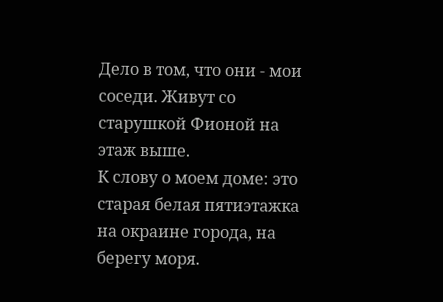Дело в том, что они - мои соседи. Живут со старушкой Фионой на этаж выше.
К слову о моем доме: это старая белая пятиэтажка на окраине города, на берегу моря.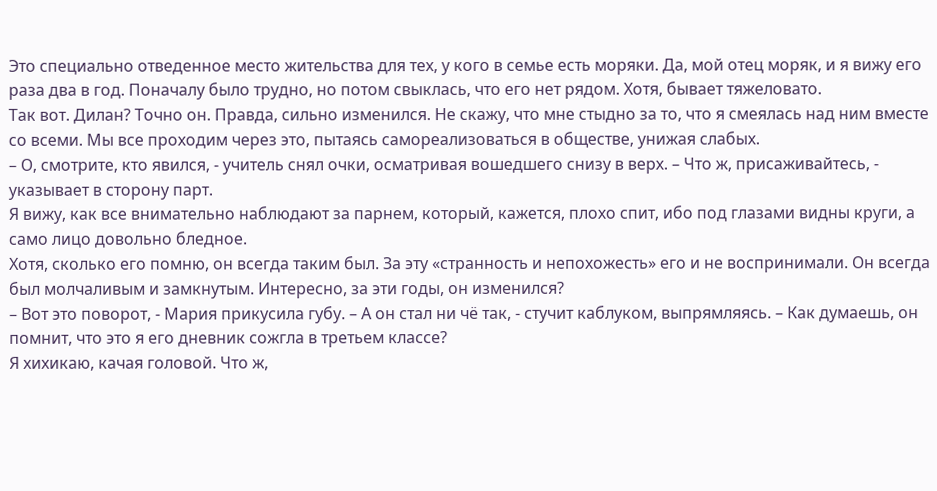Это специально отведенное место жительства для тех, у кого в семье есть моряки. Да, мой отец моряк, и я вижу его раза два в год. Поначалу было трудно, но потом свыклась, что его нет рядом. Хотя, бывает тяжеловато.
Так вот. Дилан? Точно он. Правда, сильно изменился. Не скажу, что мне стыдно за то, что я смеялась над ним вместе со всеми. Мы все проходим через это, пытаясь самореализоваться в обществе, унижая слабых.
– О, смотрите, кто явился, - учитель снял очки, осматривая вошедшего снизу в верх. – Что ж, присаживайтесь, - указывает в сторону парт.
Я вижу, как все внимательно наблюдают за парнем, который, кажется, плохо спит, ибо под глазами видны круги, а само лицо довольно бледное.
Хотя, сколько его помню, он всегда таким был. За эту «странность и непохожесть» его и не воспринимали. Он всегда был молчаливым и замкнутым. Интересно, за эти годы, он изменился?
– Вот это поворот, - Мария прикусила губу. – А он стал ни чё так, - стучит каблуком, выпрямляясь. – Как думаешь, он помнит, что это я его дневник сожгла в третьем классе?
Я хихикаю, качая головой. Что ж,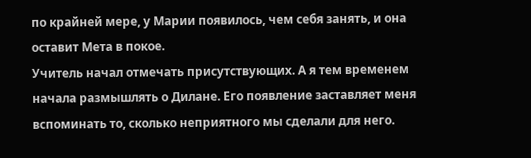по крайней мере, у Марии появилось, чем себя занять, и она оставит Мета в покое.
Учитель начал отмечать присутствующих. А я тем временем начала размышлять о Дилане. Его появление заставляет меня вспоминать то, сколько неприятного мы сделали для него.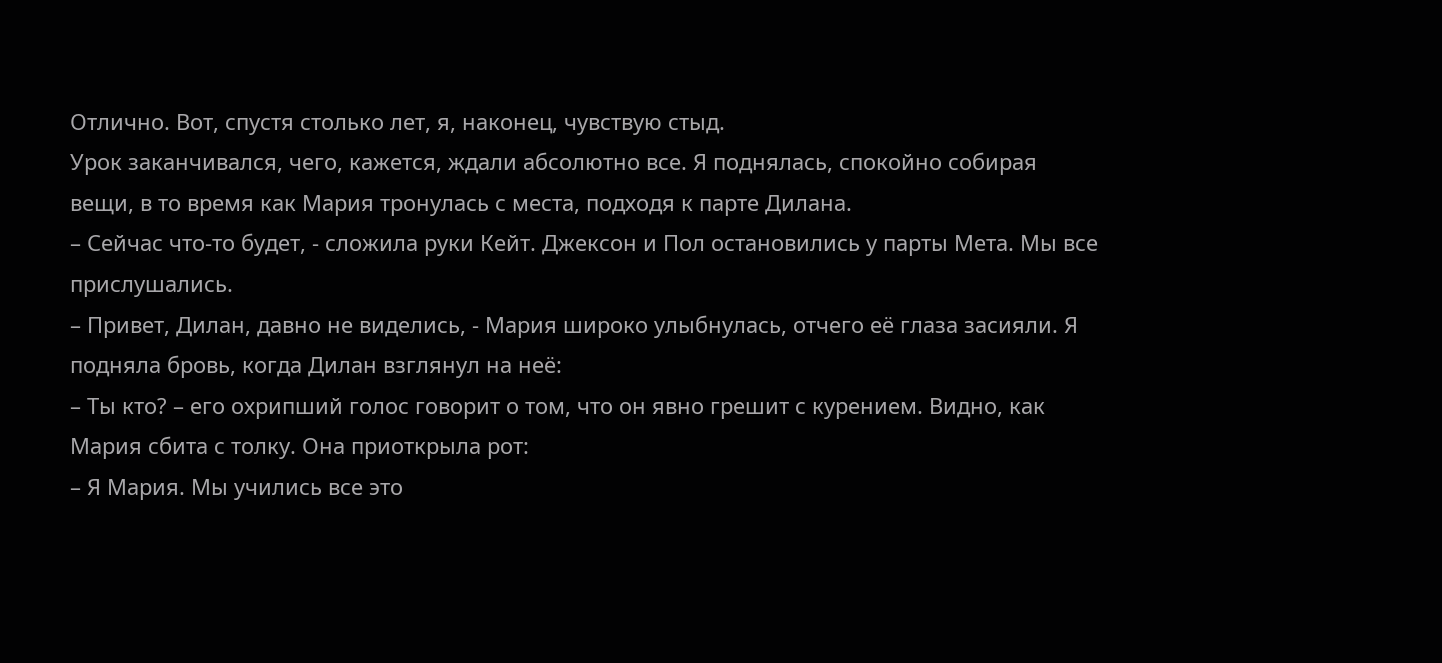Отлично. Вот, спустя столько лет, я, наконец, чувствую стыд.
Урок заканчивался, чего, кажется, ждали абсолютно все. Я поднялась, спокойно собирая вещи, в то время как Мария тронулась с места, подходя к парте Дилана.
– Сейчас что-то будет, - сложила руки Кейт. Джексон и Пол остановились у парты Мета. Мы все прислушались.
– Привет, Дилан, давно не виделись, - Мария широко улыбнулась, отчего её глаза засияли. Я подняла бровь, когда Дилан взглянул на неё:
– Ты кто? – его охрипший голос говорит о том, что он явно грешит с курением. Видно, как Мария сбита с толку. Она приоткрыла рот:
– Я Мария. Мы учились все это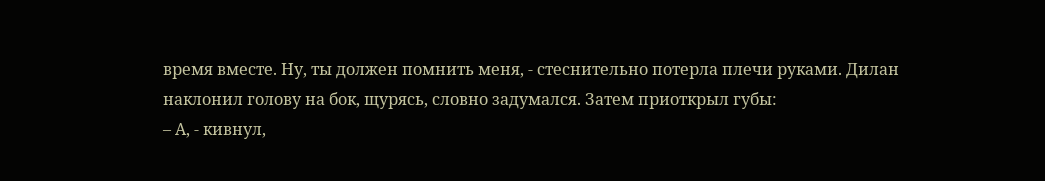время вместе. Ну, ты должен помнить меня, - стеснительно потерла плечи руками. Дилан наклонил голову на бок, щурясь, словно задумался. Затем приоткрыл губы:
– А, - кивнул,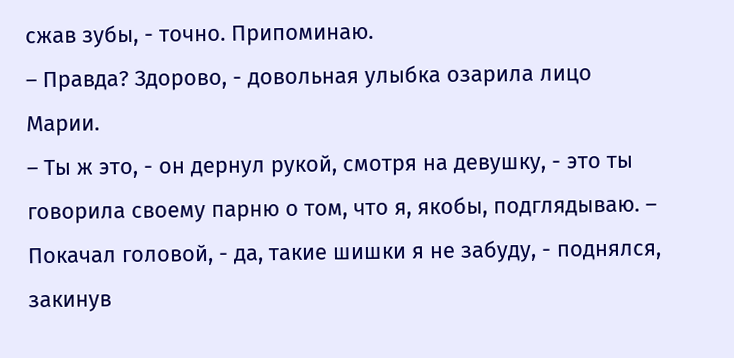сжав зубы, - точно. Припоминаю.
– Правда? Здорово, - довольная улыбка озарила лицо Марии.
– Ты ж это, - он дернул рукой, смотря на девушку, - это ты говорила своему парню о том, что я, якобы, подглядываю. – Покачал головой, - да, такие шишки я не забуду, - поднялся, закинув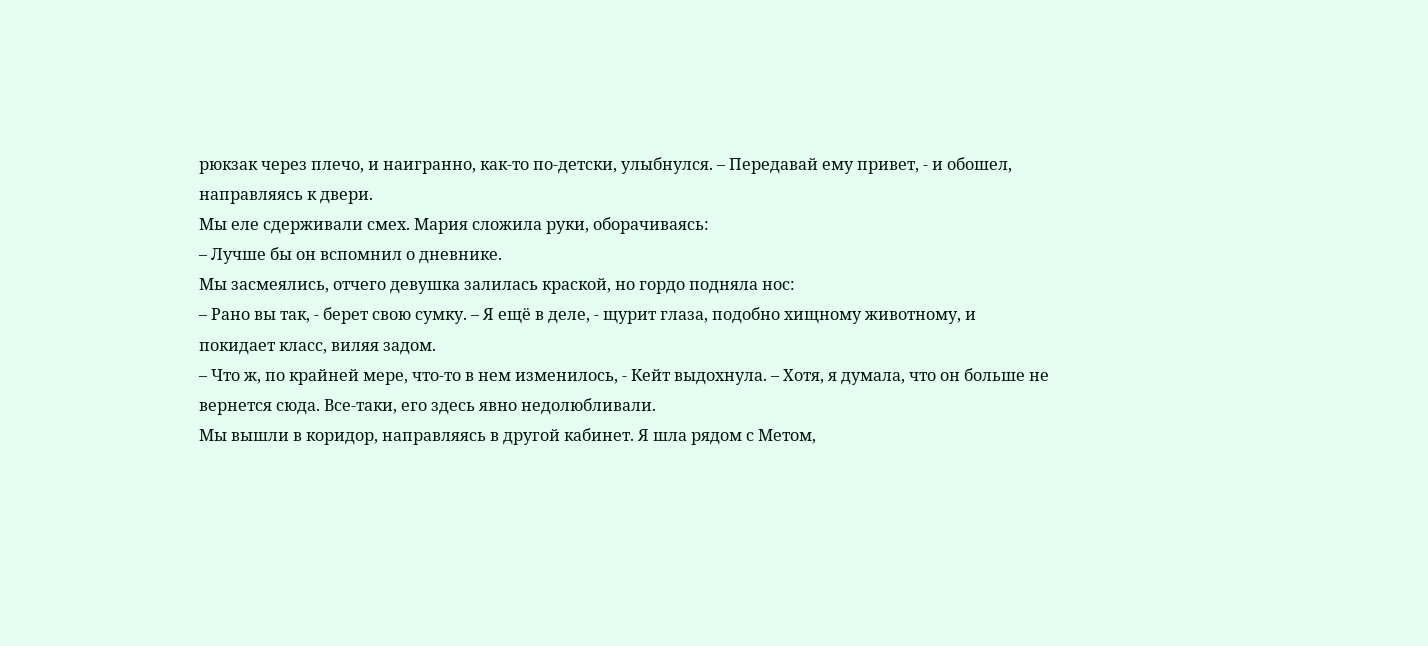рюкзак через плечо, и наигранно, как-то по-детски, улыбнулся. – Передавай ему привет, - и обошел, направляясь к двери.
Мы еле сдерживали смех. Мария сложила руки, оборачиваясь:
– Лучше бы он вспомнил о дневнике.
Мы засмеялись, отчего девушка залилась краской, но гордо подняла нос:
– Рано вы так, - берет свою сумку. – Я ещё в деле, - щурит глаза, подобно хищному животному, и покидает класс, виляя задом.
– Что ж, по крайней мере, что-то в нем изменилось, - Кейт выдохнула. – Хотя, я думала, что он больше не вернется сюда. Все-таки, его здесь явно недолюбливали.
Мы вышли в коридор, направляясь в другой кабинет. Я шла рядом с Метом,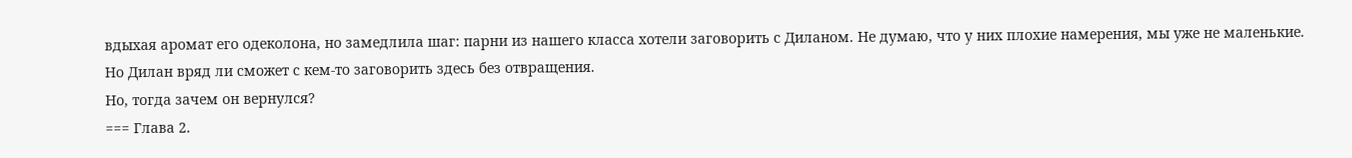вдыхая аромат его одеколона, но замедлила шаг: парни из нашего класса хотели заговорить с Диланом. Не думаю, что у них плохие намерения, мы уже не маленькие. Но Дилан вряд ли сможет с кем-то заговорить здесь без отвращения.
Но, тогда зачем он вернулся?
=== Глава 2.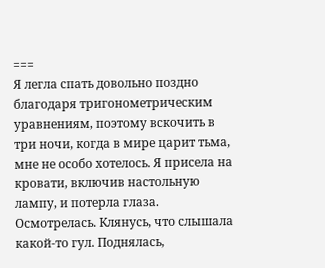===
Я легла спать довольно поздно благодаря тригонометрическим уравнениям, поэтому вскочить в три ночи, когда в мире царит тьма, мне не особо хотелось. Я присела на кровати, включив настольную лампу, и потерла глаза. Осмотрелась. Клянусь, что слышала какой-то гул. Поднялась,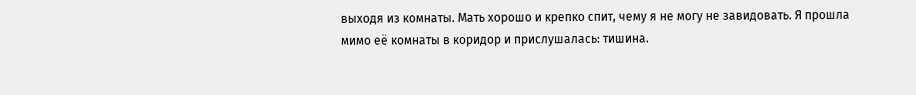выходя из комнаты. Мать хорошо и крепко спит, чему я не могу не завидовать. Я прошла мимо её комнаты в коридор и прислушалась: тишина.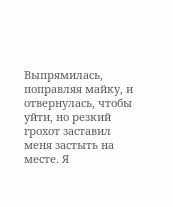Выпрямилась, поправляя майку, и отвернулась, чтобы уйти, но резкий грохот заставил меня застыть на месте. Я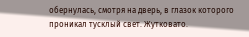обернулась, смотря на дверь, в глазок которого проникал тусклый свет. Жутковато.